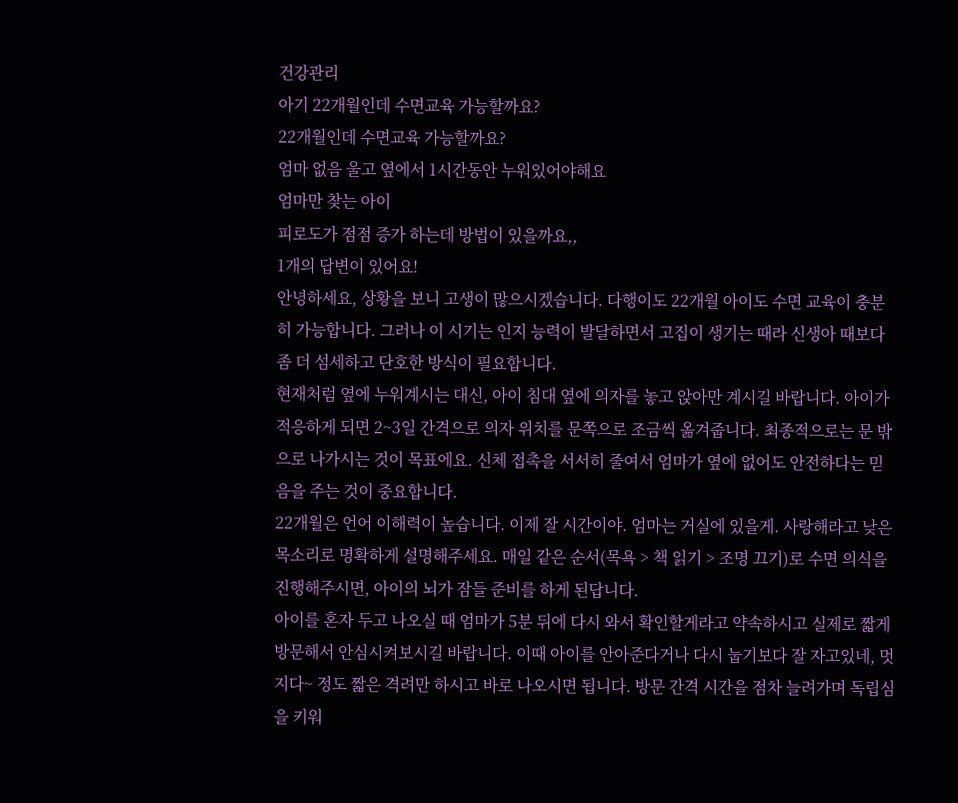건강관리
아기 22개월인데 수면교육 가능할까요?
22개월인데 수면교육 가능할까요?
엄마 없음 울고 옆에서 1시간동안 누워있어야해요
엄마만 찾는 아이
피로도가 점점 증가 하는데 방법이 있을까요,,
1개의 답변이 있어요!
안녕하세요, 상황을 보니 고생이 많으시겠습니다. 다행이도 22개월 아이도 수면 교육이 충분히 가능합니다. 그러나 이 시기는 인지 능력이 발달하면서 고집이 생기는 때라 신생아 때보다 좀 더 섬세하고 단호한 방식이 필요합니다.
현재처럼 옆에 누워계시는 대신, 아이 침대 옆에 의자를 놓고 앉아만 계시길 바랍니다. 아이가 적응하게 되면 2~3일 간격으로 의자 위치를 문쪽으로 조금씩 옮겨줍니다. 최종적으로는 문 밖으로 나가시는 것이 목표에요. 신체 접촉을 서서히 줄여서 엄마가 옆에 없어도 안전하다는 믿음을 주는 것이 중요합니다.
22개월은 언어 이해력이 높습니다. 이제 잘 시간이야. 엄마는 거실에 있을게. 사랑해라고 낮은 목소리로 명확하게 설명해주세요. 매일 같은 순서(목욕 > 책 읽기 > 조명 끄기)로 수면 의식을 진행해주시면, 아이의 뇌가 잠들 준비를 하게 된답니다.
아이를 혼자 두고 나오실 때 엄마가 5분 뒤에 다시 와서 확인할게라고 약속하시고 실제로 짧게 방문해서 안심시켜보시길 바랍니다. 이때 아이를 안아준다거나 다시 눕기보다 잘 자고있네, 멋지다~ 정도 짧은 격려만 하시고 바로 나오시면 됩니다. 방문 간격 시간을 점차 늘려가며 독립심을 키워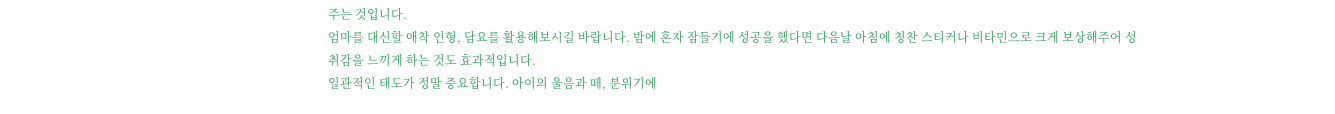주는 것입니다.
엄마를 대신할 애착 인형, 담요를 활용해보시길 바랍니다. 밤에 혼자 잠들기에 성공을 했다면 다음날 아침에 칭찬 스티커나 비타민으로 크게 보상해주어 성취감을 느끼게 하는 것도 효과적입니다.
일관적인 태도가 정말 중요합니다. 아이의 울음과 떼, 분위기에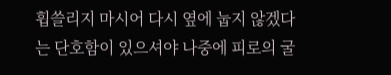휩쓸리지 마시어 다시 옆에 눕지 않겠다는 단호함이 있으셔야 나중에 피로의 굴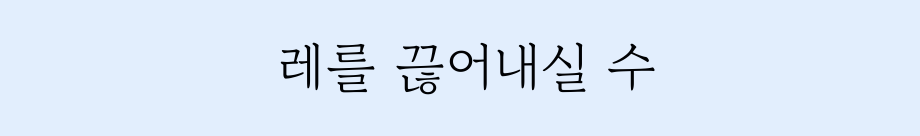레를 끊어내실 수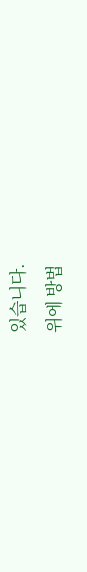있습니다.
위에 방법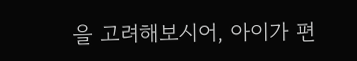을 고려해보시어, 아이가 편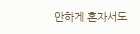안하게 혼자서도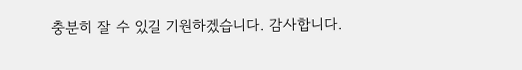충분히 잘 수 있길 기원하겠습니다. 감사합니다.